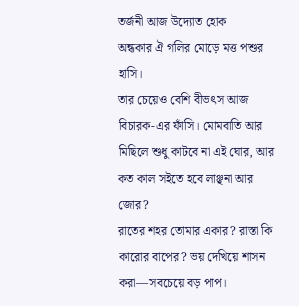তর্জনী আজ উদ্যোত হোক
অন্ধকার ঐ গলির মোড়ে মত্ত পশুর হাসি।
তার চেয়েও বেশি বীভৎস আজ বিচারক-এর ফাঁসি। মোমবাতি আর মিছিলে শুধু কাটবে না এই ঘোর, আর কত কাল সইতে হবে লাঞ্ছনা আর জোর?
রাতের শহর তোমার একার? রাস্তা কি কারোর বাপের? ভয় দেখিয়ে শাসন করা—সবচেয়ে বড় পাপ।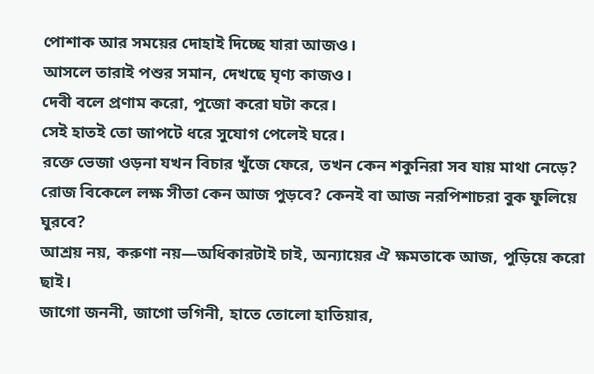পোশাক আর সময়ের দোহাই দিচ্ছে যারা আজও।
আসলে তারাই পশুর সমান, দেখছে ঘৃণ্য কাজও।
দেবী বলে প্রণাম করো, পুজো করো ঘটা করে।
সেই হাতই তো জাপটে ধরে সুযোগ পেলেই ঘরে।
রক্তে ভেজা ওড়না যখন বিচার খুঁজে ফেরে, তখন কেন শকুনিরা সব যায় মাথা নেড়ে?
রোজ বিকেলে লক্ষ সীতা কেন আজ পুড়বে? কেনই বা আজ নরপিশাচরা বুক ফুলিয়ে ঘুরবে?
আশ্রয় নয়, করুণা নয়—অধিকারটাই চাই, অন্যায়ের ঐ ক্ষমতাকে আজ, পুড়িয়ে করো ছাই।
জাগো জননী, জাগো ভগিনী, হাতে তোলো হাতিয়ার,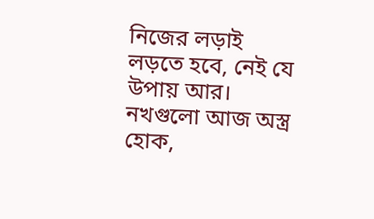নিজের লড়াই লড়তে হবে, নেই যে উপায় আর।
নখগুলো আজ অস্ত্র হোক,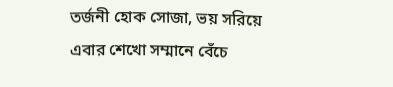তর্জনী হোক সোজা, ভয় সরিয়ে এবার শেখো সম্মানে বেঁচে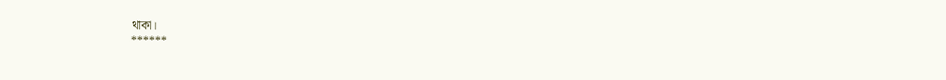থাকা।
******